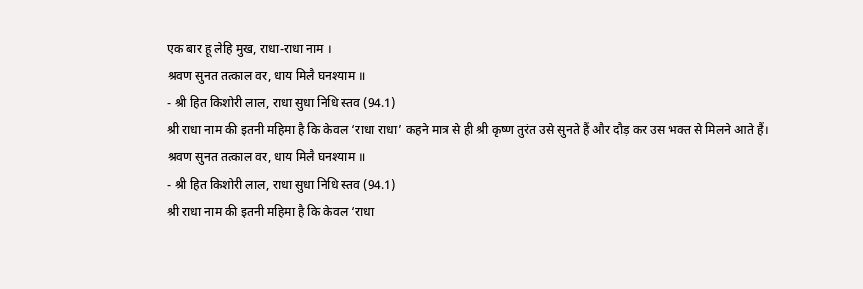एक बार हू लेहि मुख, राधा-राधा नाम ।
श्रवण सुनत तत्काल वर, धाय मिलै घनश्याम ॥
- श्री हित किशोरी लाल, राधा सुधा निधि स्तव (94.1)
श्री राधा नाम की इतनी महिमा है कि केवल ‘राधा राधा’ कहने मात्र से ही श्री कृष्ण तुरंत उसे सुनते हैं और दौड़ कर उस भक्त से मिलने आते हैं।
श्रवण सुनत तत्काल वर, धाय मिलै घनश्याम ॥
- श्री हित किशोरी लाल, राधा सुधा निधि स्तव (94.1)
श्री राधा नाम की इतनी महिमा है कि केवल ‘राधा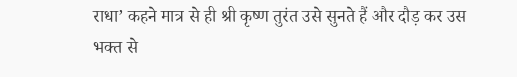राधा’ कहने मात्र से ही श्री कृष्ण तुरंत उसे सुनते हैं और दौड़ कर उस भक्त से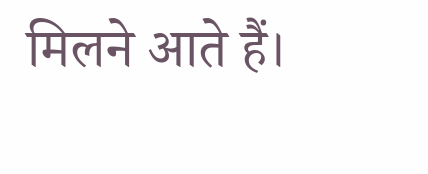मिलने आते हैं।